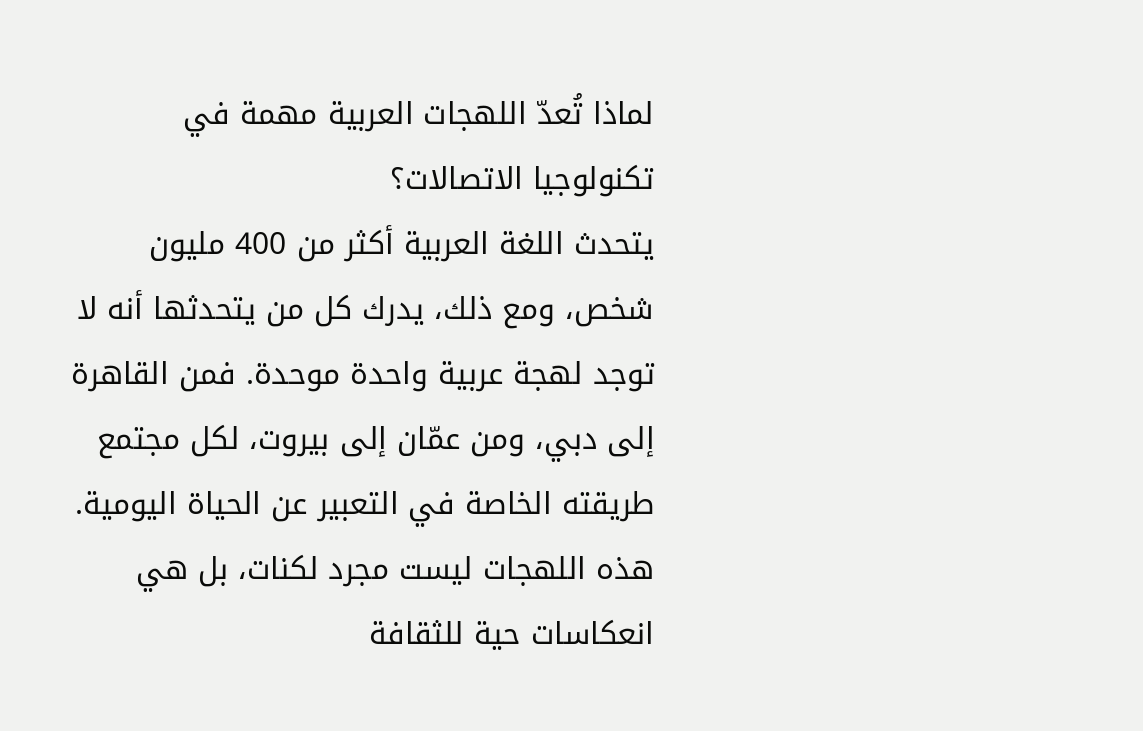لماذا تُعدّ اللهجات العربية مهمة في تكنولوجيا الاتصالات؟
يتحدث اللغة العربية أكثر من 400 مليون شخص، ومع ذلك، يدرك كل من يتحدثها أنه لا توجد لهجة عربية واحدة موحدة. فمن القاهرة إلى دبي، ومن عمّان إلى بيروت، لكل مجتمع طريقته الخاصة في التعبير عن الحياة اليومية. هذه اللهجات ليست مجرد لكنات، بل هي انعكاسات حية للثقافة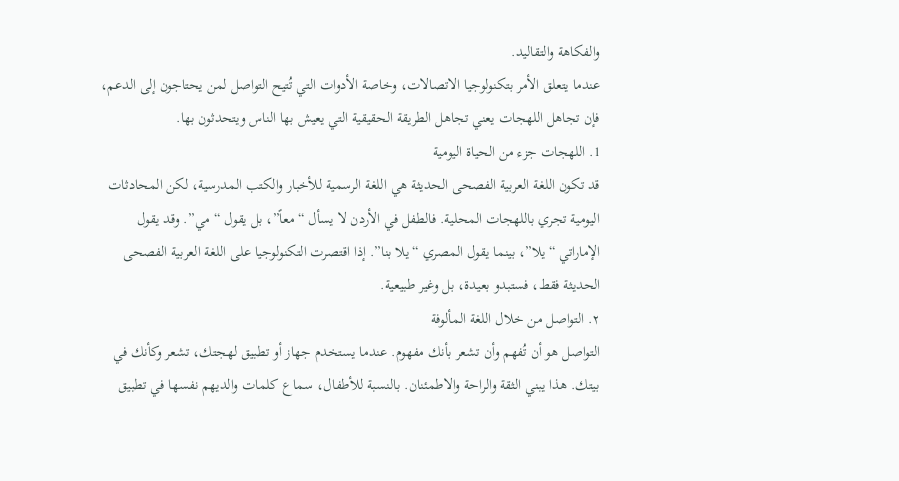والفكاهة والتقاليد.
عندما يتعلق الأمر بتكنولوجيا الاتصالات، وخاصة الأدوات التي تُتيح التواصل لمن يحتاجون إلى الدعم، فإن تجاهل اللهجات يعني تجاهل الطريقة الحقيقية التي يعيش بها الناس ويتحدثون بها.
1. اللهجات جزء من الحياة اليومية
قد تكون اللغة العربية الفصحى الحديثة هي اللغة الرسمية للأخبار والكتب المدرسية، لكن المحادثات اليومية تجري باللهجات المحلية. فالطفل في الأردن لا يسأل “معاً”، بل يقول “مي”. وقد يقول الإماراتي “يلا”، بينما يقول المصري “يلا بنا”. إذا اقتصرت التكنولوجيا على اللغة العربية الفصحى الحديثة فقط، فستبدو بعيدة، بل وغير طبيعية.
٢. التواصل من خلال اللغة المألوفة
التواصل هو أن تُفهم وأن تشعر بأنك مفهوم. عندما يستخدم جهاز أو تطبيق لهجتك، تشعر وكأنك في بيتك. هذا يبني الثقة والراحة والاطمئنان. بالنسبة للأطفال، سماع كلمات والديهم نفسها في تطبيق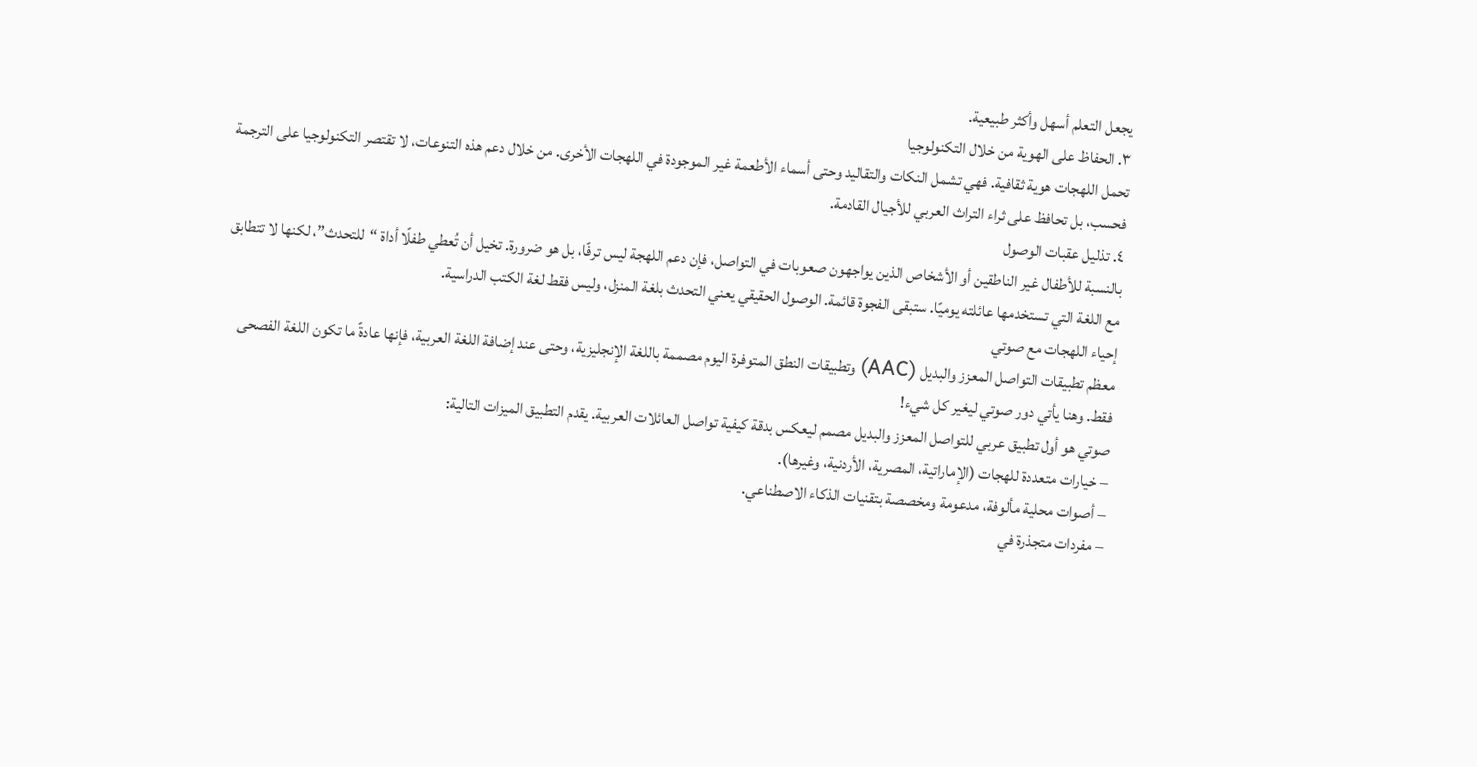يجعل التعلم أسهل وأكثر طبيعية.
٣. الحفاظ على الهوية من خلال التكنولوجيا
تحمل اللهجات هوية ثقافية. فهي تشمل النكات والتقاليد وحتى أسماء الأطعمة غير الموجودة في اللهجات الأخرى. من خلال دعم هذه التنوعات، لا تقتصر التكنولوجيا على الترجمة فحسب، بل تحافظ على ثراء التراث العربي للأجيال القادمة.
٤. تذليل عقبات الوصول
بالنسبة للأطفال غير الناطقين أو الأشخاص الذين يواجهون صعوبات في التواصل، فإن دعم اللهجة ليس ترفًا، بل هو ضرورة. تخيل أن تُعطي طفلًا أداة “للتحدث”، لكنها لا تتطابق مع اللغة التي تستخدمها عائلته يوميًا. ستبقى الفجوة قائمة. الوصول الحقيقي يعني التحدث بلغة المنزل، وليس فقط لغة الكتب الدراسية.
إحياء اللهجات مع صوتي
معظم تطبيقات التواصل المعزز والبديل (AAC) وتطبيقات النطق المتوفرة اليوم مصممة باللغة الإنجليزية، وحتى عند إضافة اللغة العربية، فإنها عادةً ما تكون اللغة الفصحى فقط. وهنا يأتي دور صوتي ليغير كل شيء!
صوتي هو أول تطبيق عربي للتواصل المعزز والبديل مصمم ليعكس بدقة كيفية تواصل العائلات العربية. يقدم التطبيق الميزات التالية:
– خيارات متعددة للهجات (الإماراتية، المصرية، الأردنية، وغيرها).
– أصوات محلية مألوفة، مدعومة ومخصصة بتقنيات الذكاء الاصطناعي.
– مفردات متجذرة في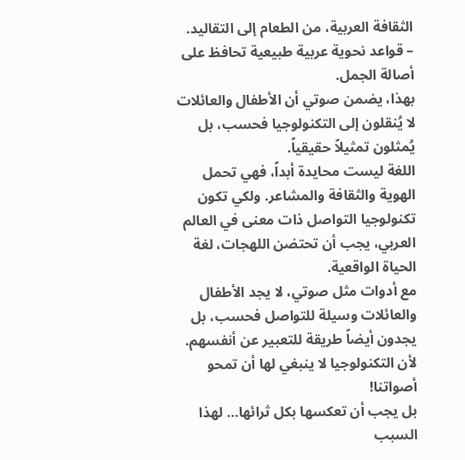الثقافة العربية، من الطعام إلى التقاليد.
– قواعد نحوية عربية طبيعية تحافظ على أصالة الجمل.
بهذا، يضمن صوتي أن الأطفال والعائلات لا يُنقلون إلى التكنولوجيا فحسب، بل يُمثلون تمثيلاً حقيقياً.
اللغة ليست محايدة أبداً، فهي تحمل الهوية والثقافة والمشاعر. ولكي تكون تكنولوجيا التواصل ذات معنى في العالم العربي، يجب أن تحتضن اللهجات، لغة الحياة الواقعية.
مع أدوات مثل صوتي، لا يجد الأطفال والعائلات وسيلة للتواصل فحسب، بل يجدون أيضاً طريقة للتعبير عن أنفسهم.
لأن التكنولوجيا لا ينبغي لها أن تمحو أصواتنا!
بل يجب أن تعكسها بكل ثرائها… لهذا السبب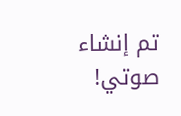تم إنشاء صوتي!